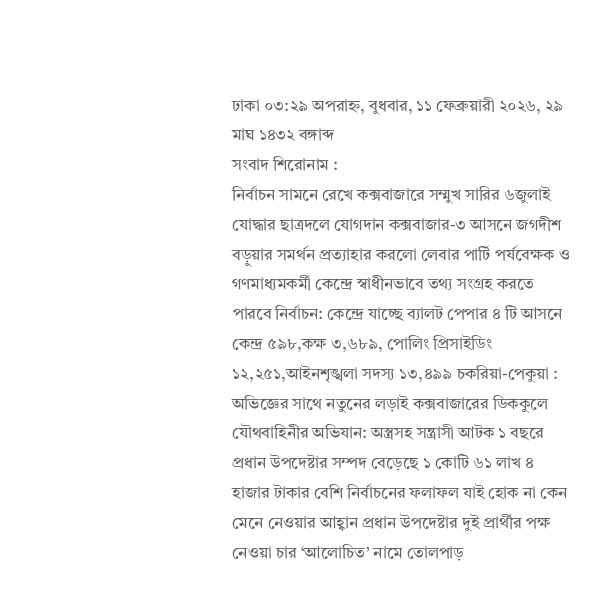ঢাকা ০৩:২৯ অপরাহ্ন, বুধবার, ১১ ফেব্রুয়ারী ২০২৬, ২৯ মাঘ ১৪৩২ বঙ্গাব্দ
সংবাদ শিরোনাম :
নির্বাচন সামনে রেখে কক্সবাজারে সম্মুখ সারির ৬জুলাই যোদ্ধার ছাত্রদলে যোগদান কক্সবাজার-৩ আসনে জগদীশ বড়ুয়ার সমর্থন প্রত্যাহার করলো লেবার পার্টি পর্যবেক্ষক ও গণমাধ্যমকর্মী কেন্দ্রে স্বাধীনভাবে তথ্য সংগ্রহ করতে পারবে নির্বাচন: কেন্দ্রে যাচ্ছে ব্যালট পেপার ৪ টি আসনে কেন্দ্র ৫৯৮,কক্ষ ৩,৬৮৯, পোলিং প্রিসাইডিং ১২,২৫১,আইনশৃঙ্খলা সদস্য ১৩,৪৯৯ চকরিয়া-পেকুয়া : অভিজ্ঞের সাথে নতুনের লড়াই কক্সবাজারের ডিককুলে যৌথবাহিনীর অভিযান: অস্ত্রসহ সন্ত্রাসী আটক ১ বছরে প্রধান উপদেষ্টার সম্পদ বেড়েছে ১ কোটি ৬১ লাখ ৪ হাজার টাকার বেশি নির্বাচনের ফলাফল যাই হোক না কেন মেনে নেওয়ার আহ্বান প্রধান উপদেষ্টার দুই প্রার্থীর পক্ষ নেওয়া চার ‘আলোচিত’ নামে তোলপাড়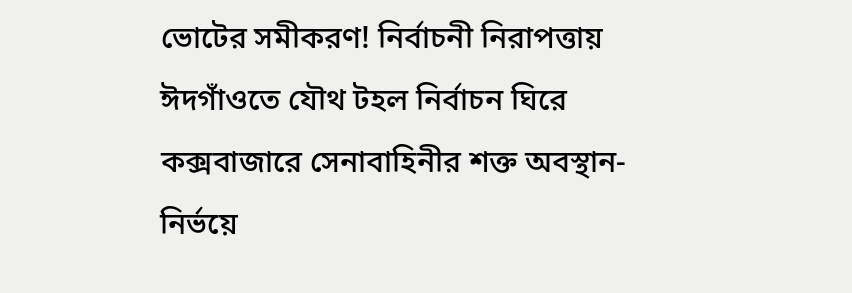ভোটের সমীকরণ! নির্বাচনী নিরাপত্তায় ঈদগাঁওতে যৌথ টহল নির্বাচন ঘিরে কক্সবাজারে সেনাবাহিনীর শক্ত অবস্থান-নির্ভয়ে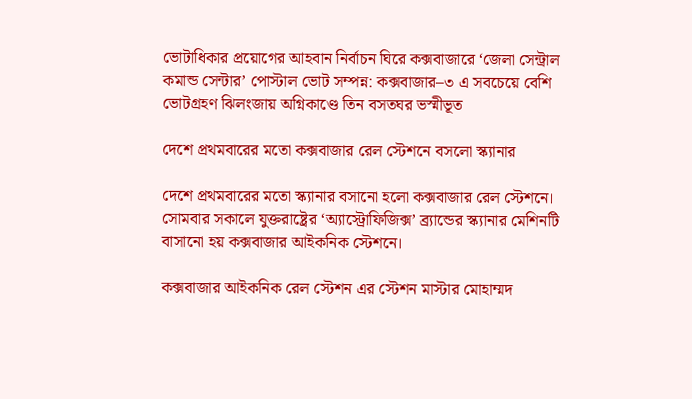ভোটাধিকার প্রয়োগের আহবান নির্বাচন ঘিরে কক্সবাজারে ‘জেলা সেন্ট্রাল কমান্ড সেন্টার’ পোস্টাল ভোট সম্পন্ন: কক্সবাজার–৩ এ সবচেয়ে বেশি ভোটগ্রহণ ঝিলংজায় অগ্নিকাণ্ডে তিন বসতঘর ভস্মীভূত

দেশে প্রথমবারের মতো কক্সবাজার রেল স্টেশনে বসলো স্ক্যানার

দেশে প্রথমবারের মতো স্ক্যানার বসানো হলো কক্সবাজার রেল স্টেশনে। সোমবার সকালে যুক্তরাষ্ট্রের ‘অ্যাস্ট্রোফিজিক্স’ ব্র্যান্ডের স্ক্যানার মেশিনটি বাসানো হয় কক্সবাজার আইকনিক স্টেশনে।

কক্সবাজার আইকনিক রেল স্টেশন এর স্টেশন মাস্টার মোহাম্মদ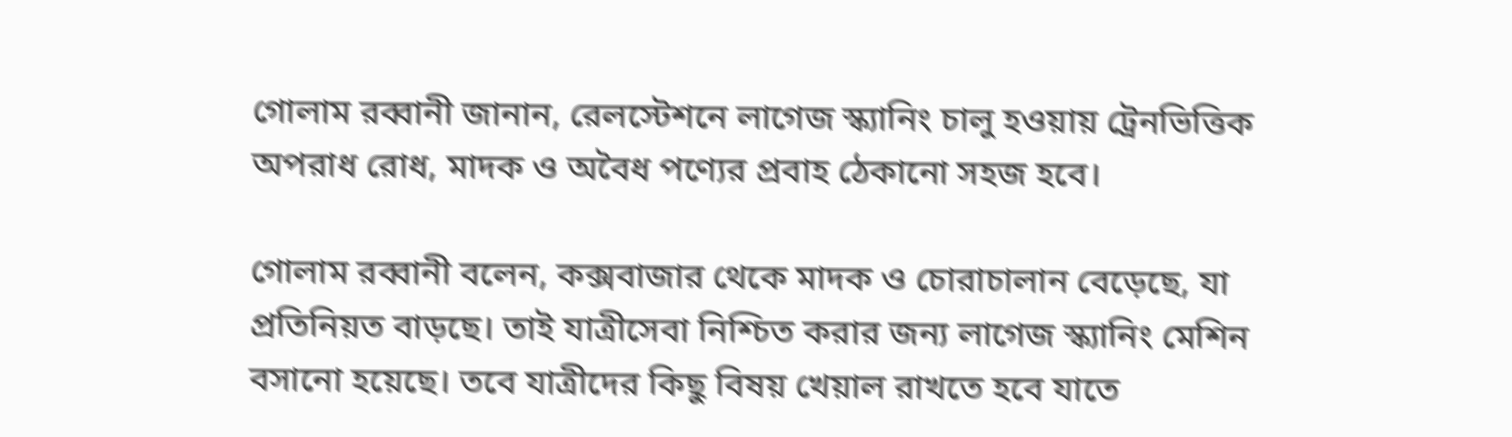গোলাম রব্বানী জানান, রেলস্টেশনে লাগেজ স্ক্যানিং চালু হওয়ায় ট্রেনভিত্তিক অপরাধ রোধ, মাদক ও অবৈধ পণ্যের প্রবাহ ঠেকানো সহজ হবে।

গোলাম রব্বানী বলেন, কক্সবাজার থেকে মাদক ও চোরাচালান বেড়েছে, যা প্রতিনিয়ত বাড়ছে। তাই যাত্রীসেবা নিশ্চিত করার জন্য লাগেজ স্ক্যানিং মেশিন বসানো হয়েছে। তবে যাত্রীদের কিছু বিষয় খেয়াল রাখতে হবে যাতে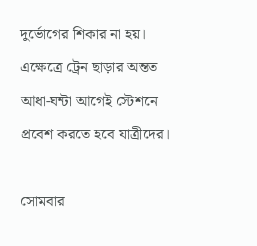দুর্ভোগের শিকার না হয়। এক্ষেত্রে ট্রেন ছাড়ার অন্তত আধা-ঘন্টা আগেই স্টেশনে প্রবেশ করতে হবে যাত্রীদের।

সোমবার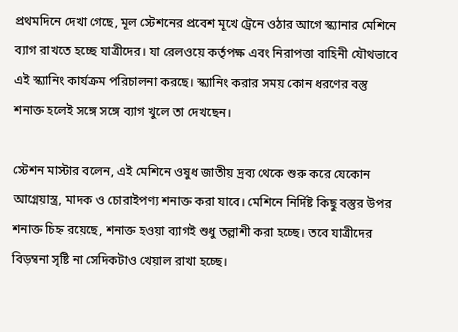প্রথমদিনে দেখা গেছে, মূল স্টেশনের প্রবেশ মূখে ট্রেনে ওঠার আগে স্ক্যানার মেশিনে ব্যাগ রাখতে হচ্ছে যাত্রীদের। যা রেলওয়ে কর্তৃপক্ষ এবং নিরাপত্তা বাহিনী যৌথভাবে এই স্ক্যানিং কার্যক্রম পরিচালনা করছে। স্ক্যানিং করার সময় কোন ধরণের বস্তু শনাক্ত হলেই সঙ্গে সঙ্গে ব্যাগ খুলে তা দেখছেন।

স্টেশন মাস্টার বলেন, এই মেশিনে ওষুধ জাতীয় দ্রব্য থেকে শুরু করে যেকোন আগ্নেয়াস্ত্র, মাদক ও চোরাইপণ্য শনাক্ত করা যাবে। মেশিনে নির্দিষ্ট কিছু বস্তুর উপর শনাক্ত চিহ্ন রয়েছে, শনাক্ত হওয়া ব্যাগই শুধু তল্লাশী করা হচ্ছে। তবে যাত্রীদের বিড়ম্বনা সৃষ্টি না সেদিকটাও খেয়াল রাখা হচ্ছে।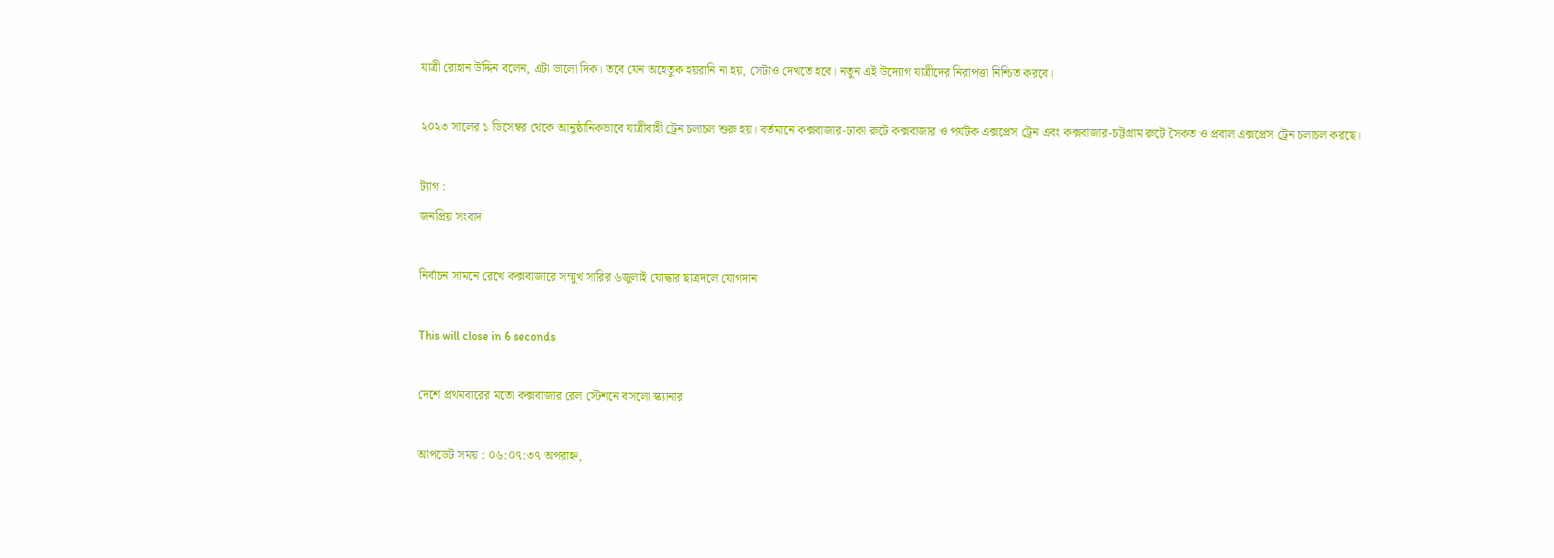যাত্রী রোহান উদ্দিন বলেন, এটা ভালো দিক। তবে যেন অহেতুক হয়রানি না হয়, সেটাও দেখতে হবে। নতুন এই উদ্যোগ যাত্রীদের নিরাপত্তা নিশ্চিত করবে।

২০২৩ সালের ১ ডিসেম্বর থেকে আনুষ্ঠানিকভাবে যাত্রীবাহী ট্রেন চলাচল শুরু হয়। বর্তমানে কক্সবাজার-ঢাকা রুটে কক্সবাজার ও পর্যটক এক্সপ্রেস ট্রেন এবং কক্সবাজার-চট্টগ্রাম রুটে সৈকত ও প্রবাল এক্সপ্রেস ট্রেন চলাচল করছে।

ট্যাগ :
জনপ্রিয় সংবাদ

নির্বাচন সামনে রেখে কক্সবাজারে সম্মুখ সারির ৬জুলাই যোদ্ধার ছাত্রদলে যোগদান

This will close in 6 seconds

দেশে প্রথমবারের মতো কক্সবাজার রেল স্টেশনে বসলো স্ক্যানার

আপডেট সময় : ০৬:০৭:৩৭ অপরাহ্ন,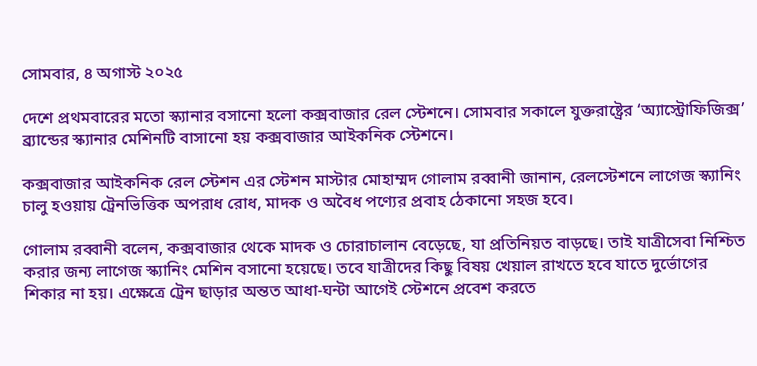সোমবার, ৪ অগাস্ট ২০২৫

দেশে প্রথমবারের মতো স্ক্যানার বসানো হলো কক্সবাজার রেল স্টেশনে। সোমবার সকালে যুক্তরাষ্ট্রের ‘অ্যাস্ট্রোফিজিক্স’ ব্র্যান্ডের স্ক্যানার মেশিনটি বাসানো হয় কক্সবাজার আইকনিক স্টেশনে।

কক্সবাজার আইকনিক রেল স্টেশন এর স্টেশন মাস্টার মোহাম্মদ গোলাম রব্বানী জানান, রেলস্টেশনে লাগেজ স্ক্যানিং চালু হওয়ায় ট্রেনভিত্তিক অপরাধ রোধ, মাদক ও অবৈধ পণ্যের প্রবাহ ঠেকানো সহজ হবে।

গোলাম রব্বানী বলেন, কক্সবাজার থেকে মাদক ও চোরাচালান বেড়েছে, যা প্রতিনিয়ত বাড়ছে। তাই যাত্রীসেবা নিশ্চিত করার জন্য লাগেজ স্ক্যানিং মেশিন বসানো হয়েছে। তবে যাত্রীদের কিছু বিষয় খেয়াল রাখতে হবে যাতে দুর্ভোগের শিকার না হয়। এক্ষেত্রে ট্রেন ছাড়ার অন্তত আধা-ঘন্টা আগেই স্টেশনে প্রবেশ করতে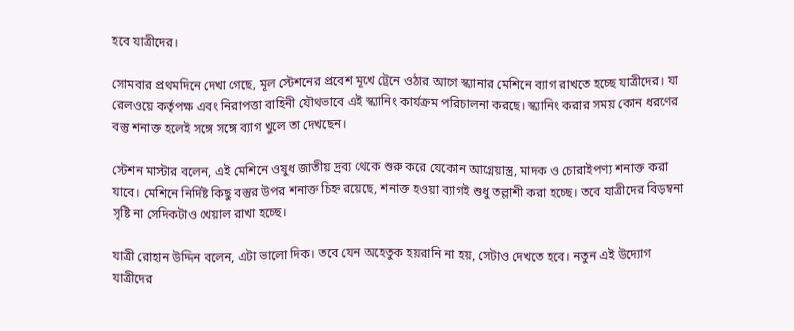হবে যাত্রীদের।

সোমবার প্রথমদিনে দেখা গেছে, মূল স্টেশনের প্রবেশ মূখে ট্রেনে ওঠার আগে স্ক্যানার মেশিনে ব্যাগ রাখতে হচ্ছে যাত্রীদের। যা রেলওয়ে কর্তৃপক্ষ এবং নিরাপত্তা বাহিনী যৌথভাবে এই স্ক্যানিং কার্যক্রম পরিচালনা করছে। স্ক্যানিং করার সময় কোন ধরণের বস্তু শনাক্ত হলেই সঙ্গে সঙ্গে ব্যাগ খুলে তা দেখছেন।

স্টেশন মাস্টার বলেন, এই মেশিনে ওষুধ জাতীয় দ্রব্য থেকে শুরু করে যেকোন আগ্নেয়াস্ত্র, মাদক ও চোরাইপণ্য শনাক্ত করা যাবে। মেশিনে নির্দিষ্ট কিছু বস্তুর উপর শনাক্ত চিহ্ন রয়েছে, শনাক্ত হওয়া ব্যাগই শুধু তল্লাশী করা হচ্ছে। তবে যাত্রীদের বিড়ম্বনা সৃষ্টি না সেদিকটাও খেয়াল রাখা হচ্ছে।

যাত্রী রোহান উদ্দিন বলেন, এটা ভালো দিক। তবে যেন অহেতুক হয়রানি না হয়, সেটাও দেখতে হবে। নতুন এই উদ্যোগ যাত্রীদের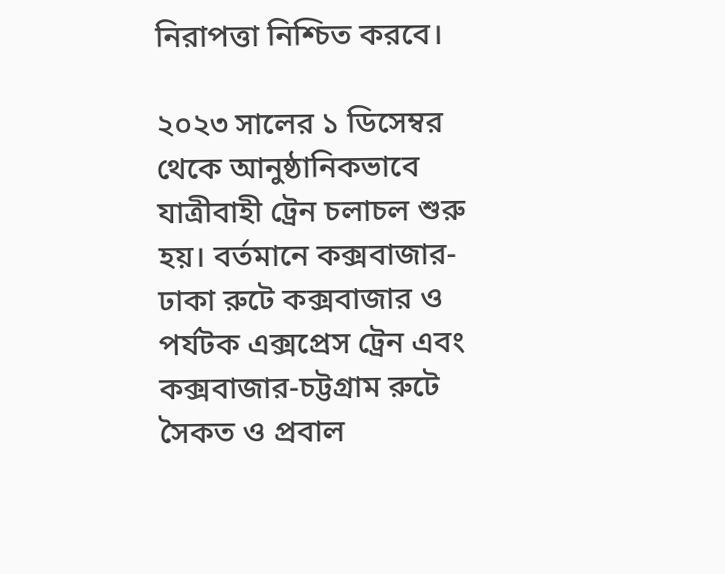নিরাপত্তা নিশ্চিত করবে।

২০২৩ সালের ১ ডিসেম্বর থেকে আনুষ্ঠানিকভাবে যাত্রীবাহী ট্রেন চলাচল শুরু হয়। বর্তমানে কক্সবাজার-ঢাকা রুটে কক্সবাজার ও পর্যটক এক্সপ্রেস ট্রেন এবং কক্সবাজার-চট্টগ্রাম রুটে সৈকত ও প্রবাল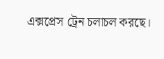এক্সপ্রেস ট্রেন চলাচল করছে।